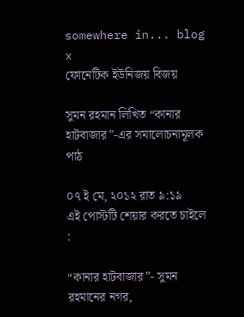somewhere in... blog
x
ফোনেটিক ইউনিজয় বিজয়

সুমন রহমান লিখিত “কানার হাটবাজার”-এর সমালোচনামূলক পাঠ

০৭ ই মে, ২০১২ রাত ৯:১৯
এই পোস্টটি শেয়ার করতে চাইলে :

“কানার হাটবাজার”- সুমন রহমানের নগর,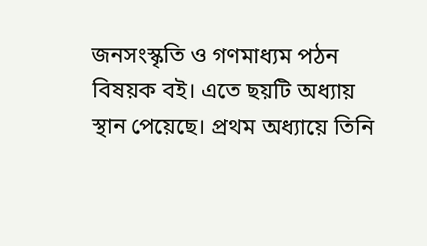জনসংস্কৃতি ও গণমাধ্যম পঠন বিষয়ক বই। এতে ছয়টি অধ্যায় স্থান পেয়েছে। প্রথম অধ্যায়ে তিনি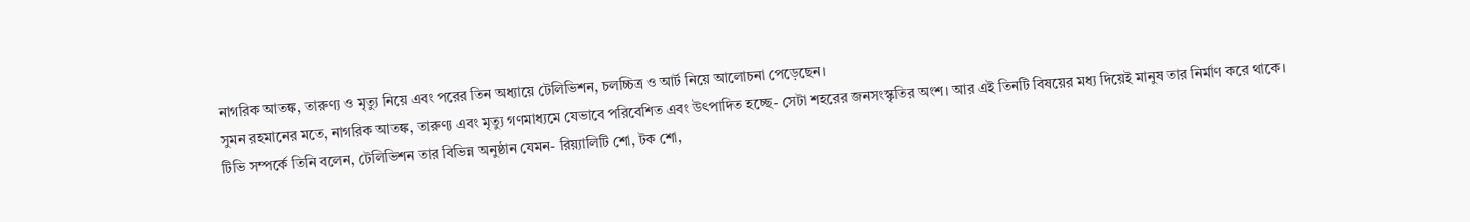নাগরিক আতঙ্ক, তারুণ্য ও মৃত্যু নিয়ে এবং পরের তিন অধ্যায়ে টেলিভিশন, চলচ্চিত্র ও আর্ট নিয়ে আলোচনা পেড়েছেন।
সুমন রহমানের মতে, নাগরিক আতঙ্ক, তারুণ্য এবং মৃত্যু গণমাধ্যমে যেভাবে পরিবেশিত এবং উৎপাদিত হচ্ছে- সেটা শহরের জনসংস্কৃতির অংশ। আর এই তিনটি বিষয়ের মধ্য দিয়েই মানুষ তার নির্মাণ করে থাকে।
টিভি সম্পর্কে তিনি বলেন, টেলিভিশন তার বিভিন্ন অনুষ্ঠান যেমন- রিয়্যালিটি শো, টক শো,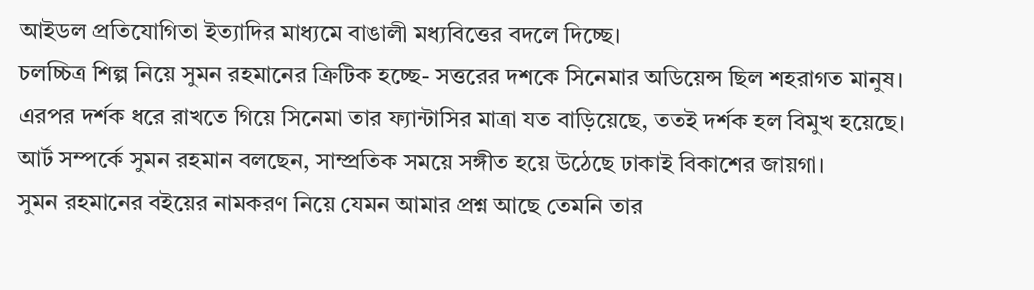আইডল প্রতিযোগিতা ইত্যাদির মাধ্যমে বাঙালী মধ্যবিত্তের বদলে দিচ্ছে।
চলচ্চিত্র শিল্প নিয়ে সুমন রহমানের ক্রিটিক হচ্ছে- সত্তরের দশকে সিনেমার অডিয়েন্স ছিল শহরাগত মানুষ। এরপর দর্শক ধরে রাখতে গিয়ে সিনেমা তার ফ্যান্টাসির মাত্রা যত বাড়িয়েছে, ততই দর্শক হল বিমুখ হয়েছে।
আর্ট সম্পর্কে সুমন রহমান বলছেন, সাম্প্রতিক সময়ে সঙ্গীত হয়ে উঠেছে ঢাকাই বিকাশের জায়গা।
সুমন রহমানের বইয়ের নামকরণ নিয়ে যেমন আমার প্রশ্ন আছে তেমনি তার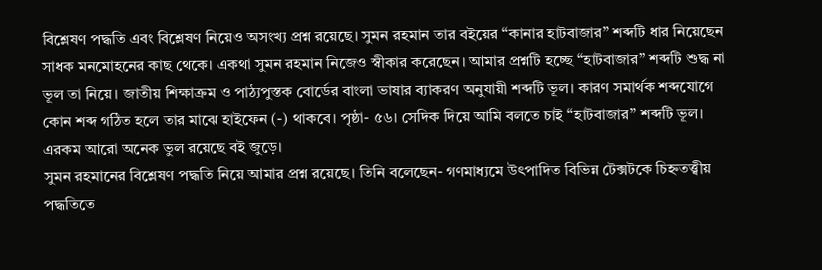বিশ্লেষণ পদ্ধতি এবং বিশ্লেষণ নিয়েও অসংখ্য প্রশ্ন রয়েছে। সুমন রহমান তার বইয়ের “কানার হাটবাজার” শব্দটি ধার নিয়েছেন সাধক মনমোহনের কাছ থেকে। একথা সুমন রহমান নিজেও স্বীকার করেছেন। আমার প্রশ্নটি হচ্ছে “হাটবাজার” শব্দটি শুদ্ধ না ভূল তা নিয়ে। জাতীয় শিক্ষাক্রম ও পাঠ্যপুস্তক বোর্ডের বাংলা ভাষার ব্যাকরণ অনুযায়ী শব্দটি ভূল। কারণ সমার্থক শব্দযোগে কোন শব্দ গঠিত হলে তার মাঝে হাইফেন (-) থাকবে। পৃষ্ঠা- ৫৬। সেদিক দিয়ে আমি বলতে চাই “হাটবাজার” শব্দটি ভূল। এরকম আরো অনেক ভুল রয়েছে বই জুড়ে।
সুমন রহমানের বিশ্লেষণ পদ্ধতি নিয়ে আমার প্রশ্ন রয়েছে। তিনি বলেছেন- গণমাধ্যমে উৎপাদিত বিভিন্ন টেক্সটকে চিহ্নতত্ত্বীয় পদ্ধতিতে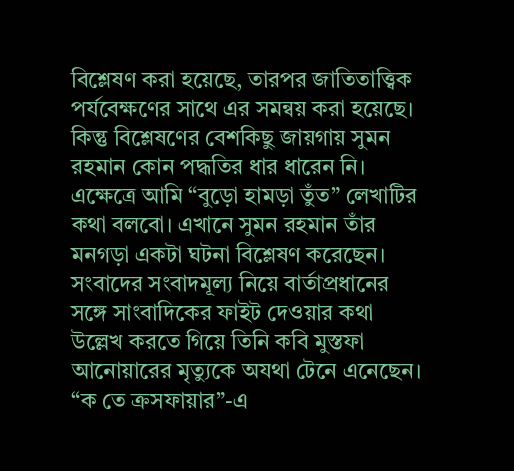বিশ্লেষণ করা হয়েছে, তারপর জাতিতাত্ত্বিক পর্যবেক্ষণের সাথে এর সমন্বয় করা হয়েছে। কিন্তু বিশ্লেষণের বেশকিছু জায়গায় সুমন রহমান কোন পদ্ধতির ধার ধারেন নি। এক্ষেত্রে আমি “বুড়ো হামড়া তুঁত” লেখাটির কথা বলবো। এখানে সুমন রহমান তাঁর মনগড়া একটা ঘটনা বিশ্লেষণ করেছেন। সংবাদের সংবাদমূল্য নিয়ে বার্তাপ্রধানের সঙ্গে সাংবাদিকের ফাইট দেওয়ার কথা উল্লেখ করতে গিয়ে তিনি কবি মুস্তফা আনোয়ারের মৃত্যুকে অযথা টেনে এনেছেন।
“ক তে ক্রসফায়ার”-এ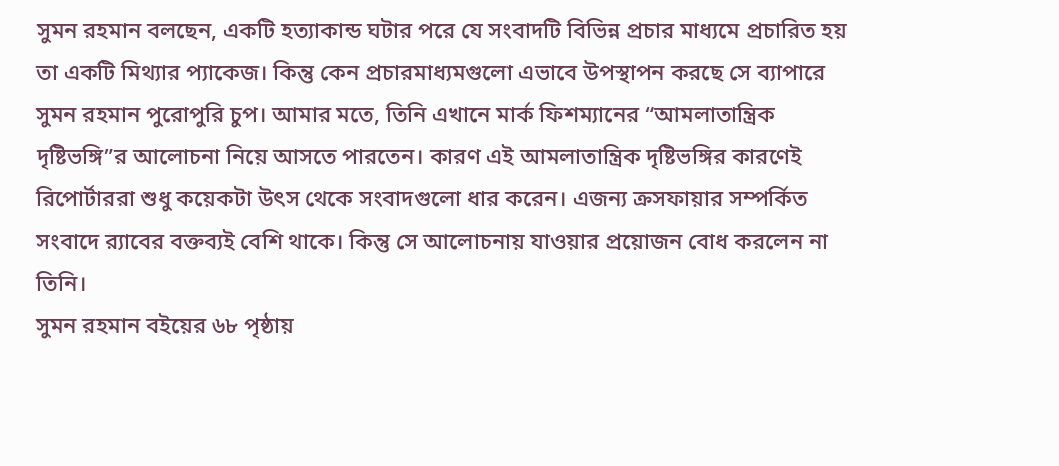সুমন রহমান বলছেন, একটি হত্যাকান্ড ঘটার পরে যে সংবাদটি বিভিন্ন প্রচার মাধ্যমে প্রচারিত হয় তা একটি মিথ্যার প্যাকেজ। কিন্তু কেন প্রচারমাধ্যমগুলো এভাবে উপস্থাপন করছে সে ব্যাপারে সুমন রহমান পুরোপুরি চুপ। আমার মতে, তিনি এখানে মার্ক ফিশম্যানের “আমলাতান্ত্রিক দৃষ্টিভঙ্গি”র আলোচনা নিয়ে আসতে পারতেন। কারণ এই আমলাতান্ত্রিক দৃষ্টিভঙ্গির কারণেই রিপোর্টাররা শুধু কয়েকটা উৎস থেকে সংবাদগুলো ধার করেন। এজন্য ক্রসফায়ার সম্পর্কিত সংবাদে র‌্যাবের বক্তব্যই বেশি থাকে। কিন্তু সে আলোচনায় যাওয়ার প্রয়োজন বোধ করলেন না তিনি।
সুমন রহমান বইয়ের ৬৮ পৃষ্ঠায়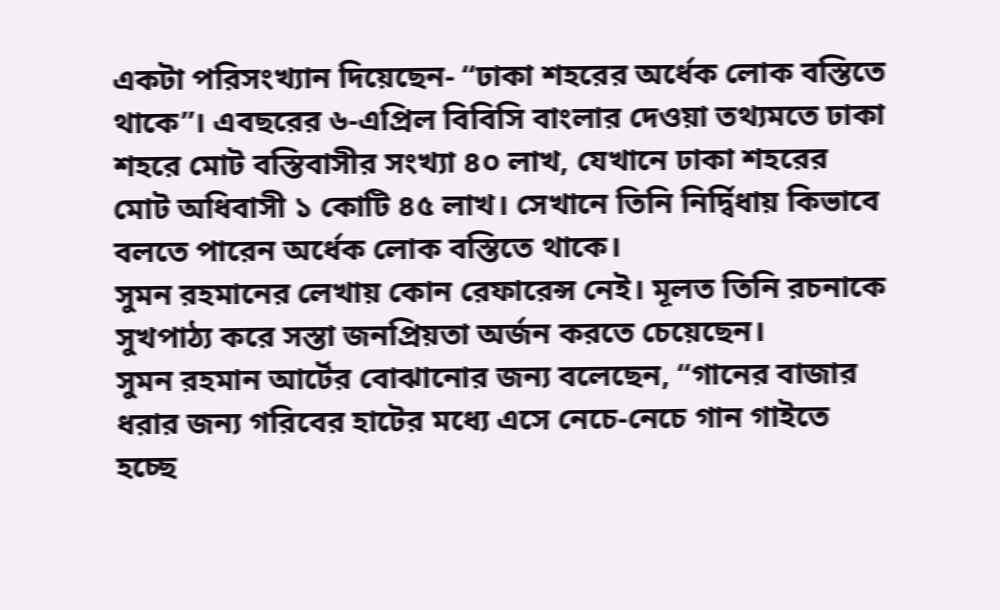একটা পরিসংখ্যান দিয়েছেন- “ঢাকা শহরের অর্ধেক লোক বস্তিতে থাকে”। এবছরের ৬-এপ্রিল বিবিসি বাংলার দেওয়া তথ্যমতে ঢাকা শহরে মোট বস্তিবাসীর সংখ্যা ৪০ লাখ, যেখানে ঢাকা শহরের মোট অধিবাসী ১ কোটি ৪৫ লাখ। সেখানে তিনি নির্দ্বিধায় কিভাবে বলতে পারেন অর্ধেক লোক বস্তিতে থাকে।
সুমন রহমানের লেখায় কোন রেফারেন্স নেই। মূলত তিনি রচনাকে সুখপাঠ্য করে সস্তা জনপ্রিয়তা অর্জন করতে চেয়েছেন।
সুমন রহমান আর্টের বোঝানোর জন্য বলেছেন, “গানের বাজার ধরার জন্য গরিবের হাটের মধ্যে এসে নেচে-নেচে গান গাইতে হচ্ছে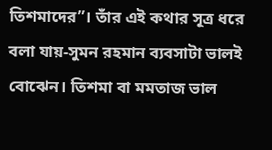তিশমাদের”। তাঁর এই কথার সূত্র ধরে বলা যায়-সুমন রহমান ব্যবসাটা ভালই বোঝেন। তিশমা বা মমতাজ ভাল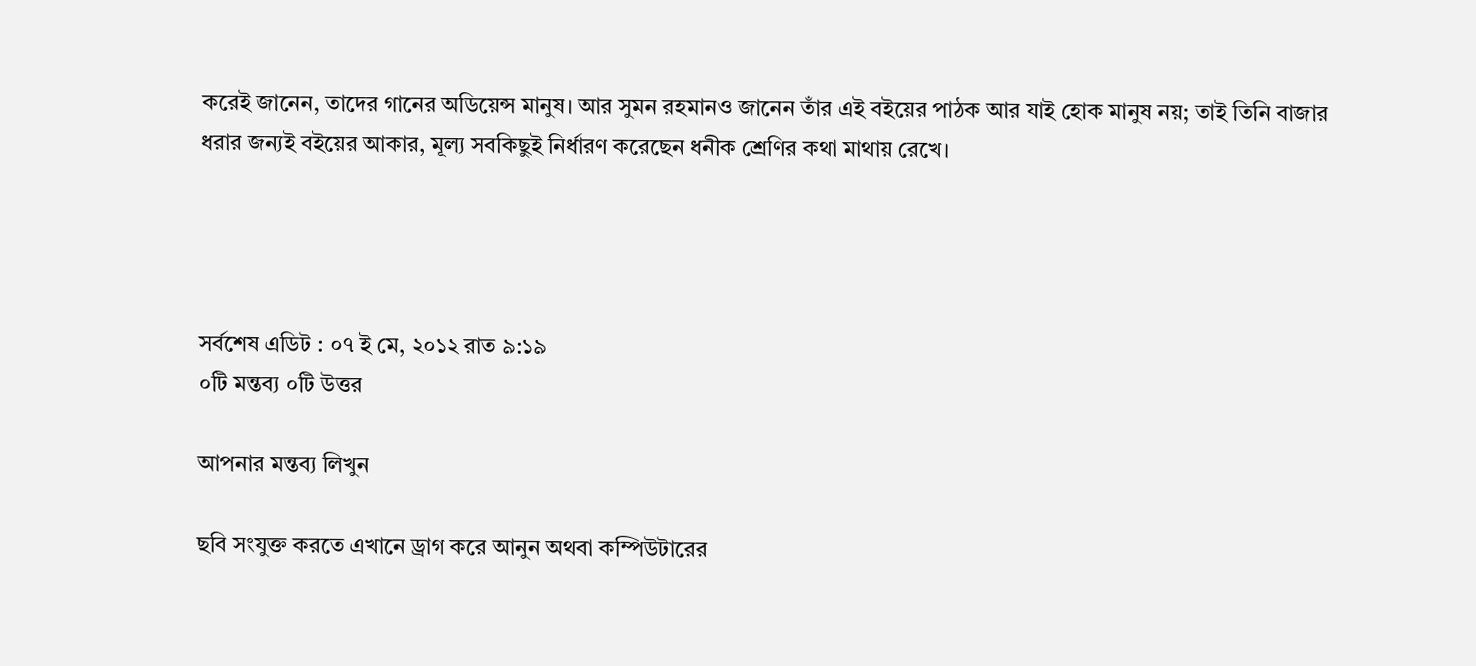করেই জানেন, তাদের গানের অডিয়েন্স মানুষ। আর সুমন রহমানও জানেন তাঁর এই বইয়ের পাঠক আর যাই হোক মানুষ নয়; তাই তিনি বাজার ধরার জন্যই বইয়ের আকার, মূল্য সবকিছুই নির্ধারণ করেছেন ধনীক শ্রেণির কথা মাথায় রেখে।




সর্বশেষ এডিট : ০৭ ই মে, ২০১২ রাত ৯:১৯
০টি মন্তব্য ০টি উত্তর

আপনার মন্তব্য লিখুন

ছবি সংযুক্ত করতে এখানে ড্রাগ করে আনুন অথবা কম্পিউটারের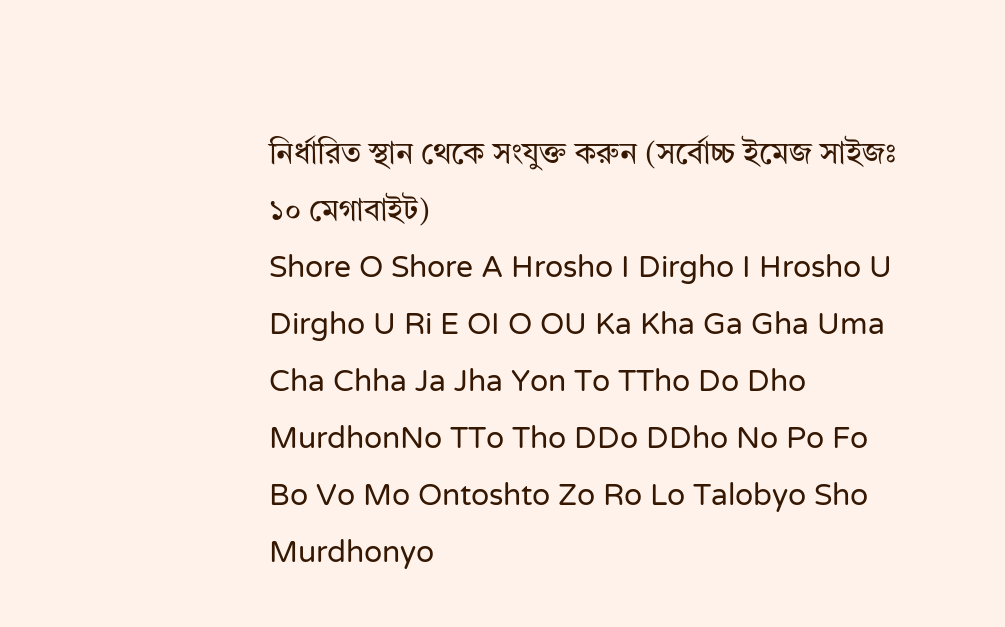নির্ধারিত স্থান থেকে সংযুক্ত করুন (সর্বোচ্চ ইমেজ সাইজঃ ১০ মেগাবাইট)
Shore O Shore A Hrosho I Dirgho I Hrosho U Dirgho U Ri E OI O OU Ka Kha Ga Gha Uma Cha Chha Ja Jha Yon To TTho Do Dho MurdhonNo TTo Tho DDo DDho No Po Fo Bo Vo Mo Ontoshto Zo Ro Lo Talobyo Sho Murdhonyo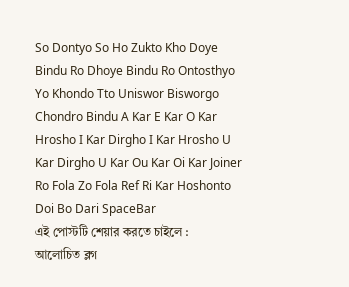So Dontyo So Ho Zukto Kho Doye Bindu Ro Dhoye Bindu Ro Ontosthyo Yo Khondo Tto Uniswor Bisworgo Chondro Bindu A Kar E Kar O Kar Hrosho I Kar Dirgho I Kar Hrosho U Kar Dirgho U Kar Ou Kar Oi Kar Joiner Ro Fola Zo Fola Ref Ri Kar Hoshonto Doi Bo Dari SpaceBar
এই পোস্টটি শেয়ার করতে চাইলে :
আলোচিত ব্লগ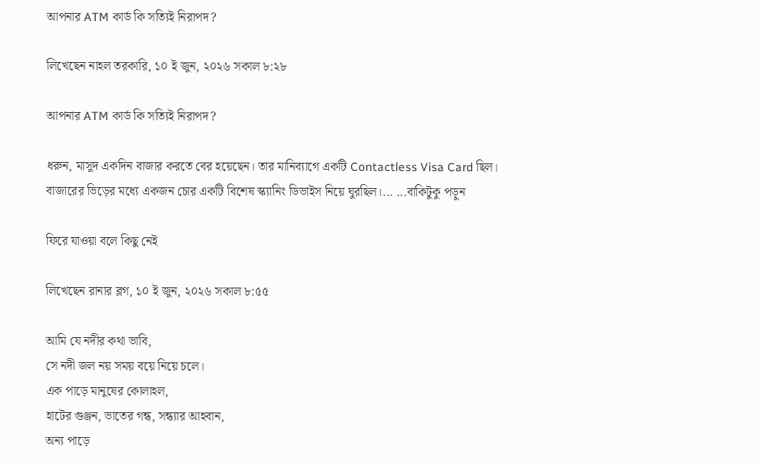আপনার ATM কার্ড কি সত্যিই নিরাপদ?

লিখেছেন নাহল তরকারি, ১০ ই জুন, ২০২৬ সকাল ৮:২৮

আপনার ATM কার্ড কি সত্যিই নিরাপদ?

ধরুন, মাসুদ একদিন বাজার করতে বের হয়েছেন। তার মানিব্যাগে একটি Contactless Visa Card ছিল। বাজারের ভিড়ের মধ্যে একজন চোর একটি বিশেষ স্ক্যানিং ডিভাইস নিয়ে ঘুরছিল।... ...বাকিটুকু পড়ুন

ফিরে যাওয়া বলে কিছু নেই

লিখেছেন রানার ব্লগ, ১০ ই জুন, ২০২৬ সকাল ৮:৫৫

আমি যে নদীর কথা ভাবি,
সে নদী জল নয় সময় বয়ে নিয়ে চলে।
এক পাড়ে মানুষের কোলাহল,
হাটের গুঞ্জন, ভাতের গন্ধ, সন্ধ্যার আহবান,
অন্য পাড়ে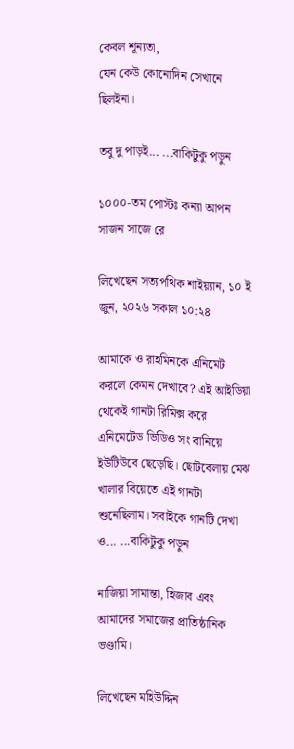কেবল শূন্যতা,
যেন কেউ কোনোদিন সেখানে ছিলইনা।

তবু দু পাড়ই... ...বাকিটুকু পড়ুন

১০০০-তম পোস্টঃ কন্যা আপন সাজন সাজে রে

লিখেছেন সত্যপথিক শাইয়্যান, ১০ ই জুন, ২০২৬ সকাল ১০:২৪

আমাকে ও রাহমিনকে এনিমেট করলে কেমন দেখাবে? এই আইডিয়া থেকেই গানটা রিমিক্স করে এনিমেটেড ভিডিও সং বানিয়ে ইউটিউবে ছেড়েছি। ছোটবেলায় মেঝ খালার বিয়েতে এই গানটা শুনেছিলাম। সবাইকে গানটি দেখা ও... ...বাকিটুকু পড়ুন

নাজিয়া সামান্তা, হিজাব এবং আমাদের সমাজের প্রাতিষ্ঠানিক ভণ্ডামি।

লিখেছেন মহিউদ্দিন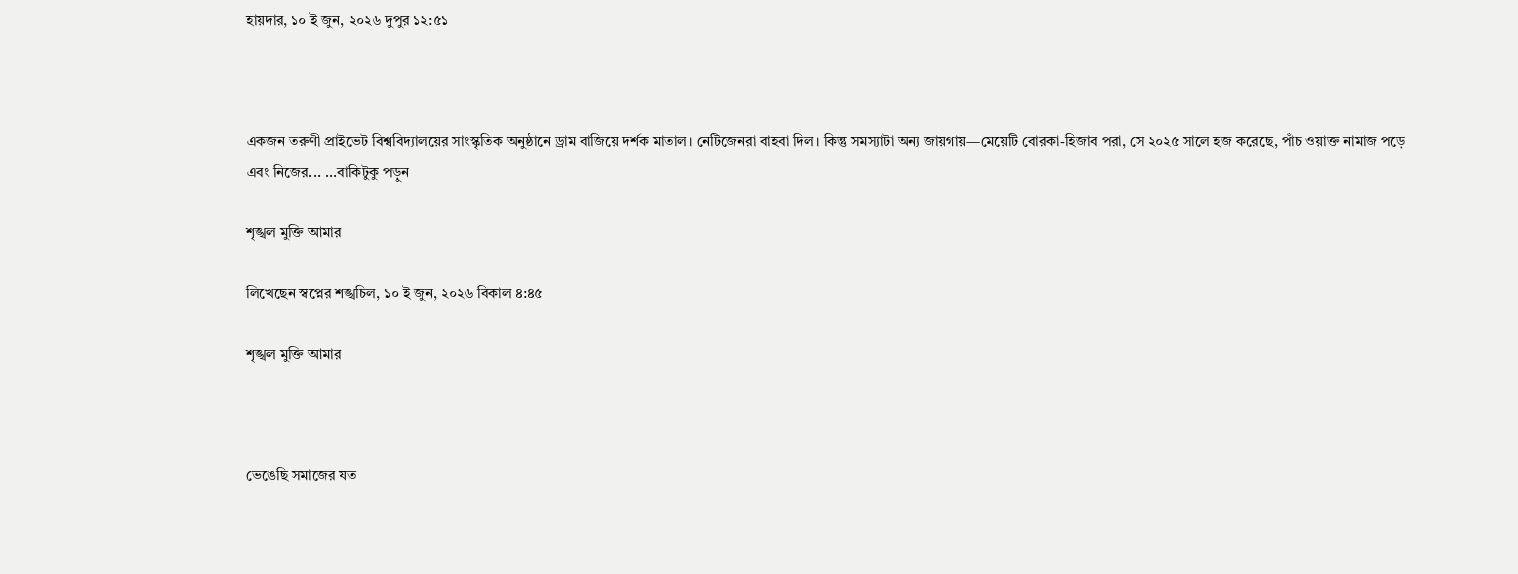হায়দার, ১০ ই জুন, ২০২৬ দুপুর ১২:৫১



একজন তরুণী প্রাইভেট বিশ্ববিদ্যালয়ের সাংস্কৃতিক অনুষ্ঠানে ড্রাম বাজিয়ে দর্শক মাতাল। নেটিজেনরা বাহবা দিল। কিন্তু সমস্যাটা অন্য জায়গায়—মেয়েটি বোরকা-হিজাব পরা, সে ২০২৫ সালে হজ করেছে, পাঁচ ওয়াক্ত নামাজ পড়ে এবং নিজের... ...বাকিটুকু পড়ুন

শৃঙ্খল মুক্তি আমার

লিখেছেন স্বপ্নের শঙ্খচিল, ১০ ই জুন, ২০২৬ বিকাল ৪:৪৫

শৃঙ্খল মুক্তি আমার



ভেঙেছি সমাজের যত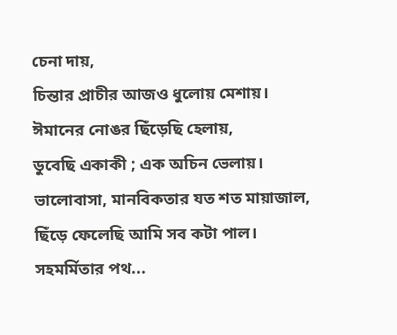চেনা দায়,
চিন্তার প্রাচীর আজও ধুলোয় মেশায়।
ঈমানের নোঙর ছিঁড়েছি হেলায়,
ডুবেছি একাকী ; এক অচিন ভেলায়।
ভালোবাসা, মানবিকতার যত শত মায়াজাল,
ছিঁড়ে ফেলেছি আমি সব কটা পাল।
সহমর্মিতার পথ...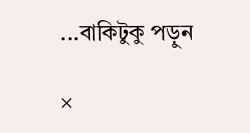...বাকিটুকু পড়ুন

×